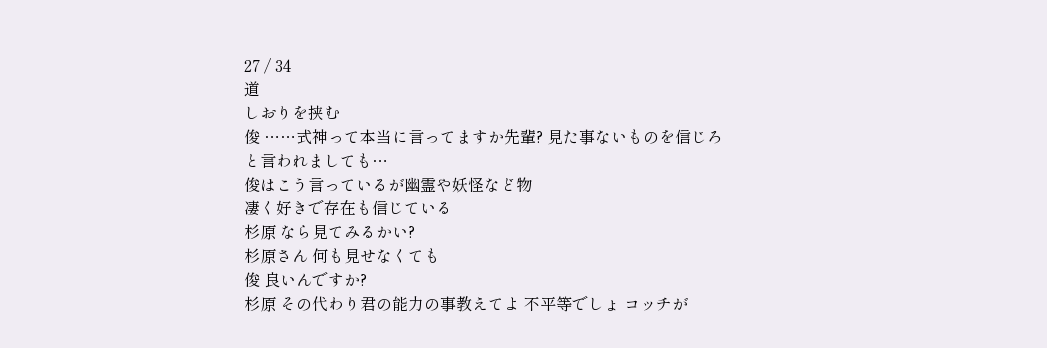27 / 34
道
しおりを挟む
俊 ……式神って本当に言ってますか先輩? 見た事ないものを信じろ
と言われましても…
俊はこう言っているが幽霊や妖怪など物
凄く好きで存在も信じている
杉原 なら見てみるかい?
杉原さん 何も見せなくても
俊 良いんですか?
杉原 その代わり君の能力の事教えてよ 不平等でしょ コッチが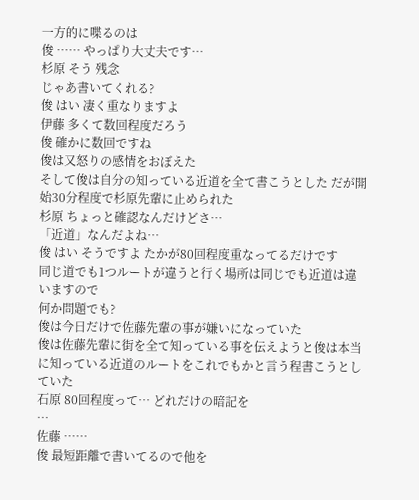一方的に喋るのは
俊 …… やっぱり大丈夫です…
杉原 そう 残念
じゃあ書いてくれる?
俊 はい 凄く重なりますよ
伊藤 多くて数回程度だろう
俊 確かに数回ですね
俊は又怒りの感情をおぼえた
そして俊は自分の知っている近道を全て書こうとした だが開始30分程度で杉原先輩に止められた
杉原 ちょっと確認なんだけどさ…
「近道」なんだよね…
俊 はい そうですよ たかが80回程度重なってるだけです
同じ道でも1つルートが違うと行く場所は同じでも近道は違いますので
何か問題でも?
俊は今日だけで佐藤先輩の事が嫌いになっていた
俊は佐藤先輩に街を全て知っている事を伝えようと俊は本当に知っている近道のルートをこれでもかと言う程書こうとしていた
石原 80回程度って… どれだけの暗記を
…
佐藤 ……
俊 最短距離で書いてるので他を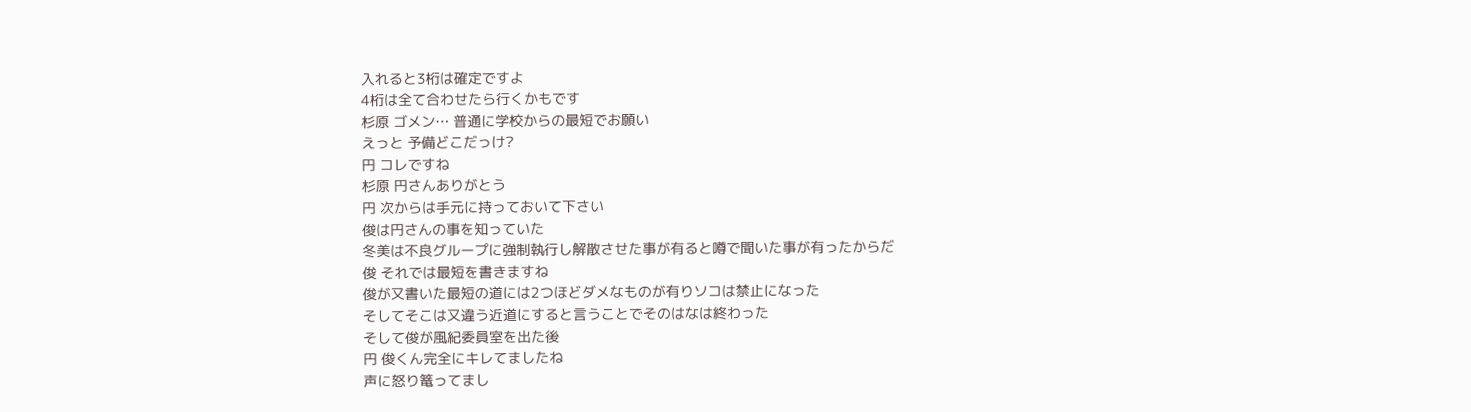入れると3桁は確定ですよ
4桁は全て合わせたら行くかもです
杉原 ゴメン… 普通に学校からの最短でお願い
えっと 予備どこだっけ?
円 コレですね
杉原 円さんありがとう
円 次からは手元に持っておいて下さい
俊は円さんの事を知っていた
冬美は不良グループに強制執行し解散させた事が有ると噂で聞いた事が有ったからだ
俊 それでは最短を書きますね
俊が又書いた最短の道には2つほどダメなものが有りソコは禁止になった
そしてそこは又違う近道にすると言うことでそのはなは終わった
そして俊が風紀委員室を出た後
円 俊くん完全にキレてましたね
声に怒り篭ってまし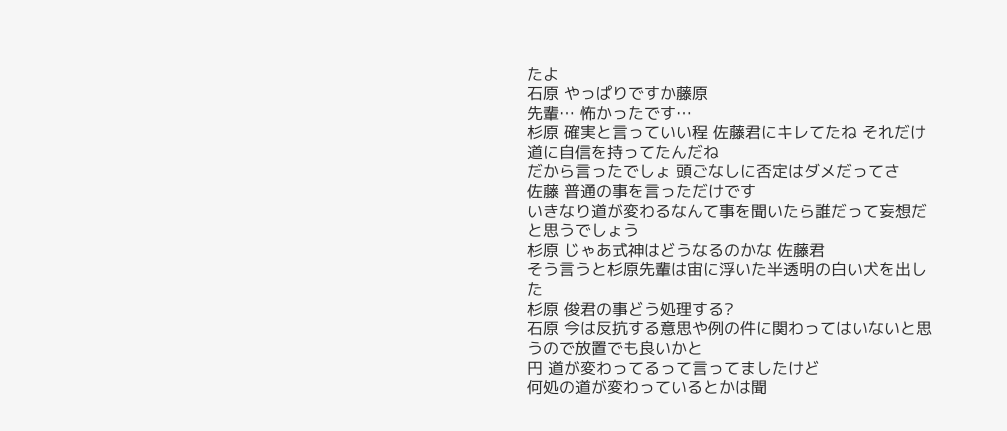たよ
石原 やっぱりですか藤原
先輩… 怖かったです…
杉原 確実と言っていい程 佐藤君にキレてたね それだけ道に自信を持ってたんだね
だから言ったでしょ 頭ごなしに否定はダメだってさ
佐藤 普通の事を言っただけです
いきなり道が変わるなんて事を聞いたら誰だって妄想だと思うでしょう
杉原 じゃあ式神はどうなるのかな 佐藤君
そう言うと杉原先輩は宙に浮いた半透明の白い犬を出した
杉原 俊君の事どう処理する?
石原 今は反抗する意思や例の件に関わってはいないと思うので放置でも良いかと
円 道が変わってるって言ってましたけど
何処の道が変わっているとかは聞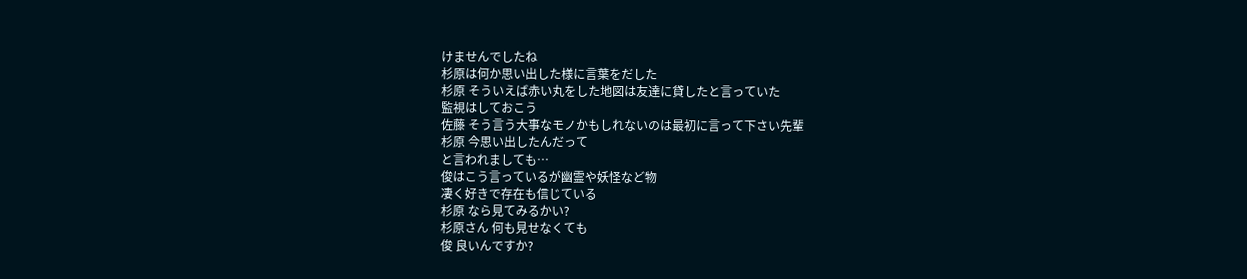けませんでしたね
杉原は何か思い出した様に言葉をだした
杉原 そういえば赤い丸をした地図は友達に貸したと言っていた
監視はしておこう
佐藤 そう言う大事なモノかもしれないのは最初に言って下さい先輩
杉原 今思い出したんだって
と言われましても…
俊はこう言っているが幽霊や妖怪など物
凄く好きで存在も信じている
杉原 なら見てみるかい?
杉原さん 何も見せなくても
俊 良いんですか?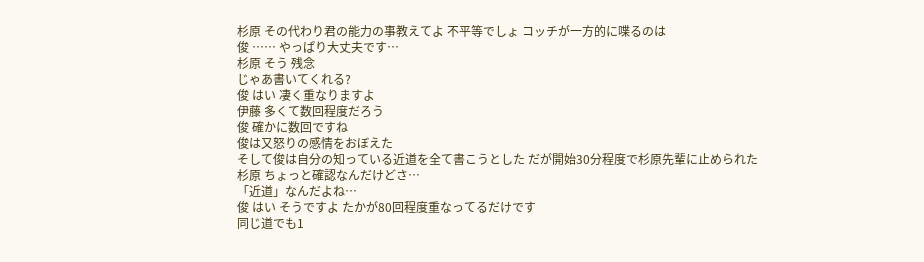杉原 その代わり君の能力の事教えてよ 不平等でしょ コッチが一方的に喋るのは
俊 …… やっぱり大丈夫です…
杉原 そう 残念
じゃあ書いてくれる?
俊 はい 凄く重なりますよ
伊藤 多くて数回程度だろう
俊 確かに数回ですね
俊は又怒りの感情をおぼえた
そして俊は自分の知っている近道を全て書こうとした だが開始30分程度で杉原先輩に止められた
杉原 ちょっと確認なんだけどさ…
「近道」なんだよね…
俊 はい そうですよ たかが80回程度重なってるだけです
同じ道でも1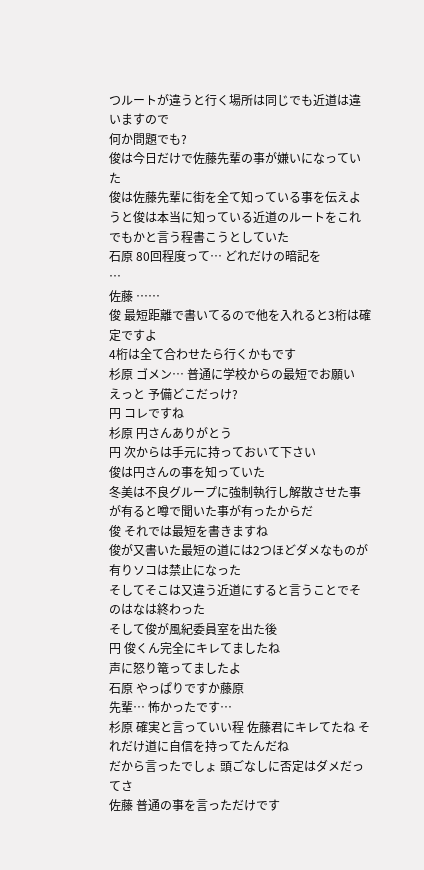つルートが違うと行く場所は同じでも近道は違いますので
何か問題でも?
俊は今日だけで佐藤先輩の事が嫌いになっていた
俊は佐藤先輩に街を全て知っている事を伝えようと俊は本当に知っている近道のルートをこれでもかと言う程書こうとしていた
石原 80回程度って… どれだけの暗記を
…
佐藤 ……
俊 最短距離で書いてるので他を入れると3桁は確定ですよ
4桁は全て合わせたら行くかもです
杉原 ゴメン… 普通に学校からの最短でお願い
えっと 予備どこだっけ?
円 コレですね
杉原 円さんありがとう
円 次からは手元に持っておいて下さい
俊は円さんの事を知っていた
冬美は不良グループに強制執行し解散させた事が有ると噂で聞いた事が有ったからだ
俊 それでは最短を書きますね
俊が又書いた最短の道には2つほどダメなものが有りソコは禁止になった
そしてそこは又違う近道にすると言うことでそのはなは終わった
そして俊が風紀委員室を出た後
円 俊くん完全にキレてましたね
声に怒り篭ってましたよ
石原 やっぱりですか藤原
先輩… 怖かったです…
杉原 確実と言っていい程 佐藤君にキレてたね それだけ道に自信を持ってたんだね
だから言ったでしょ 頭ごなしに否定はダメだってさ
佐藤 普通の事を言っただけです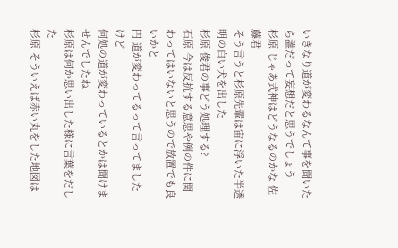いきなり道が変わるなんて事を聞いたら誰だって妄想だと思うでしょう
杉原 じゃあ式神はどうなるのかな 佐藤君
そう言うと杉原先輩は宙に浮いた半透明の白い犬を出した
杉原 俊君の事どう処理する?
石原 今は反抗する意思や例の件に関わってはいないと思うので放置でも良いかと
円 道が変わってるって言ってましたけど
何処の道が変わっているとかは聞けませんでしたね
杉原は何か思い出した様に言葉をだした
杉原 そういえば赤い丸をした地図は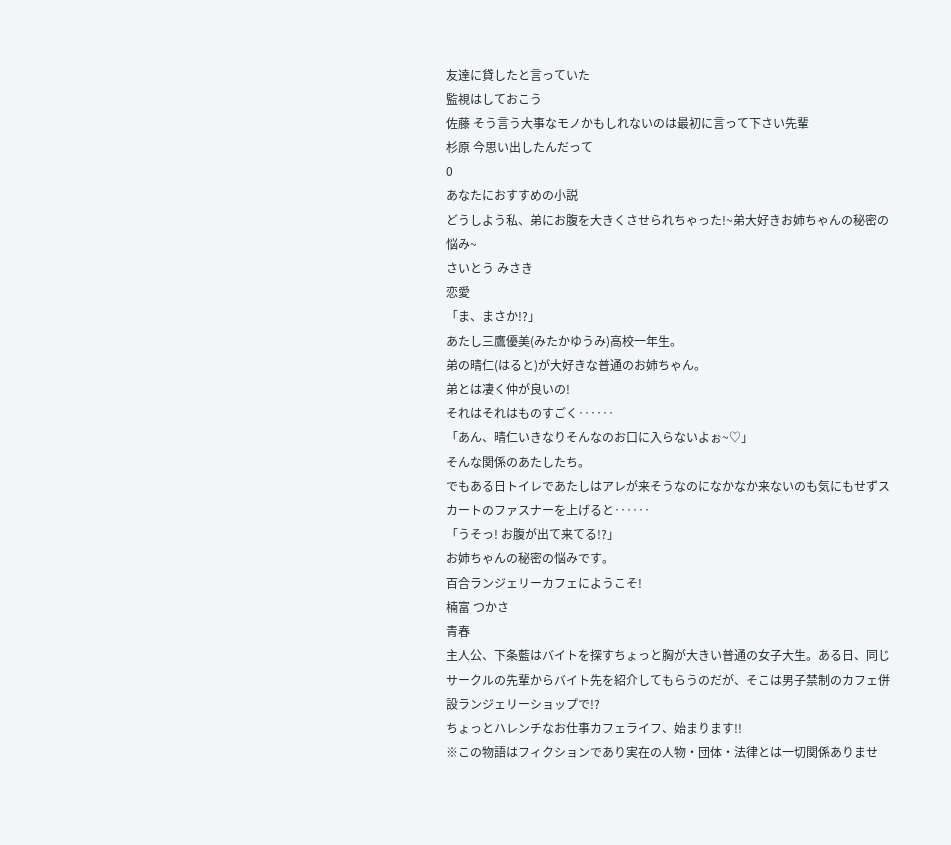友達に貸したと言っていた
監視はしておこう
佐藤 そう言う大事なモノかもしれないのは最初に言って下さい先輩
杉原 今思い出したんだって
0
あなたにおすすめの小説
どうしよう私、弟にお腹を大きくさせられちゃった!~弟大好きお姉ちゃんの秘密の悩み~
さいとう みさき
恋愛
「ま、まさか!?」
あたし三鷹優美(みたかゆうみ)高校一年生。
弟の晴仁(はると)が大好きな普通のお姉ちゃん。
弟とは凄く仲が良いの!
それはそれはものすごく‥‥‥
「あん、晴仁いきなりそんなのお口に入らないよぉ~♡」
そんな関係のあたしたち。
でもある日トイレであたしはアレが来そうなのになかなか来ないのも気にもせずスカートのファスナーを上げると‥‥‥
「うそっ! お腹が出て来てる!?」
お姉ちゃんの秘密の悩みです。
百合ランジェリーカフェにようこそ!
楠富 つかさ
青春
主人公、下条藍はバイトを探すちょっと胸が大きい普通の女子大生。ある日、同じサークルの先輩からバイト先を紹介してもらうのだが、そこは男子禁制のカフェ併設ランジェリーショップで!?
ちょっとハレンチなお仕事カフェライフ、始まります!!
※この物語はフィクションであり実在の人物・団体・法律とは一切関係ありませ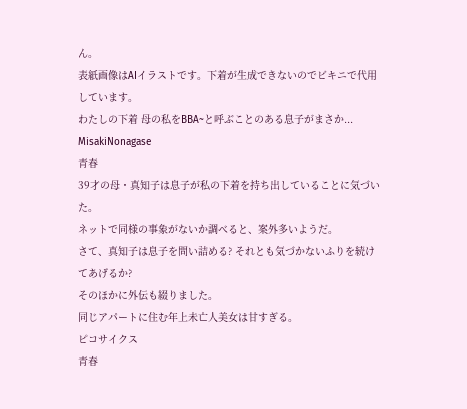ん。
表紙画像はAIイラストです。下着が生成できないのでビキニで代用しています。
わたしの下着 母の私をBBA~と呼ぶことのある息子がまさか...
MisakiNonagase
青春
39才の母・真知子は息子が私の下着を持ち出していることに気づいた。
ネットで同様の事象がないか調べると、案外多いようだ。
さて、真知子は息子を問い詰める? それとも気づかないふりを続けてあげるか?
そのほかに外伝も綴りました。
同じアパートに住む年上未亡人美女は甘すぎる。
ピコサイクス
青春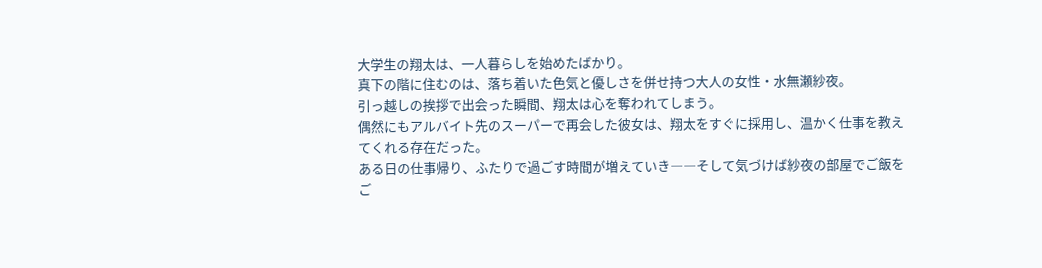大学生の翔太は、一人暮らしを始めたばかり。
真下の階に住むのは、落ち着いた色気と優しさを併せ持つ大人の女性・水無瀬紗夜。
引っ越しの挨拶で出会った瞬間、翔太は心を奪われてしまう。
偶然にもアルバイト先のスーパーで再会した彼女は、翔太をすぐに採用し、温かく仕事を教えてくれる存在だった。
ある日の仕事帰り、ふたりで過ごす時間が増えていき――そして気づけば紗夜の部屋でご飯をご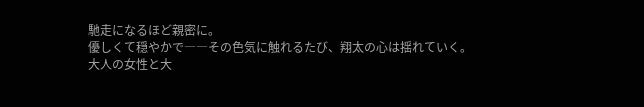馳走になるほど親密に。
優しくて穏やかで――その色気に触れるたび、翔太の心は揺れていく。
大人の女性と大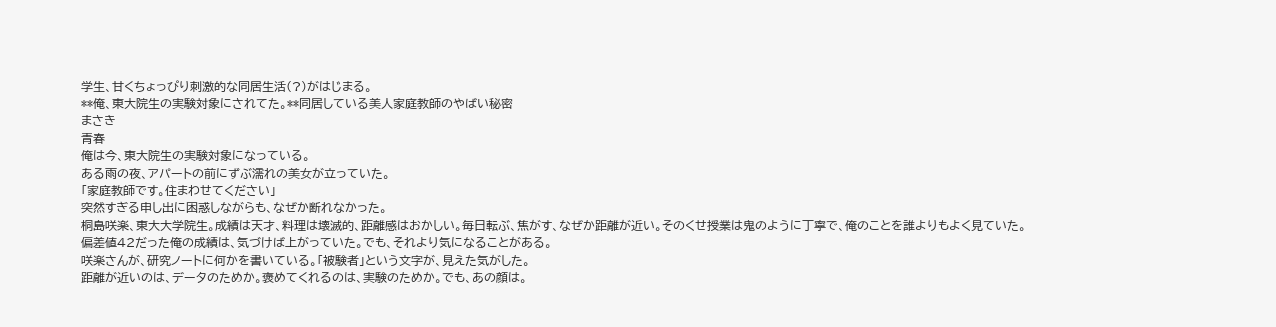学生、甘くちょっぴり刺激的な同居生活(?)がはじまる。
**俺、東大院生の実験対象にされてた。**同居している美人家庭教師のやばい秘密
まさき
青春
俺は今、東大院生の実験対象になっている。
ある雨の夜、アパートの前にずぶ濡れの美女が立っていた。
「家庭教師です。住まわせてください」
突然すぎる申し出に困惑しながらも、なぜか断れなかった。
桐島咲楽、東大大学院生。成績は天才、料理は壊滅的、距離感はおかしい。毎日転ぶ、焦がす、なぜか距離が近い。そのくせ授業は鬼のように丁寧で、俺のことを誰よりもよく見ていた。
偏差値42だった俺の成績は、気づけば上がっていた。でも、それより気になることがある。
咲楽さんが、研究ノートに何かを書いている。「被験者」という文字が、見えた気がした。
距離が近いのは、データのためか。褒めてくれるのは、実験のためか。でも、あの顔は。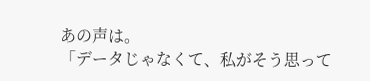あの声は。
「データじゃなくて、私がそう思って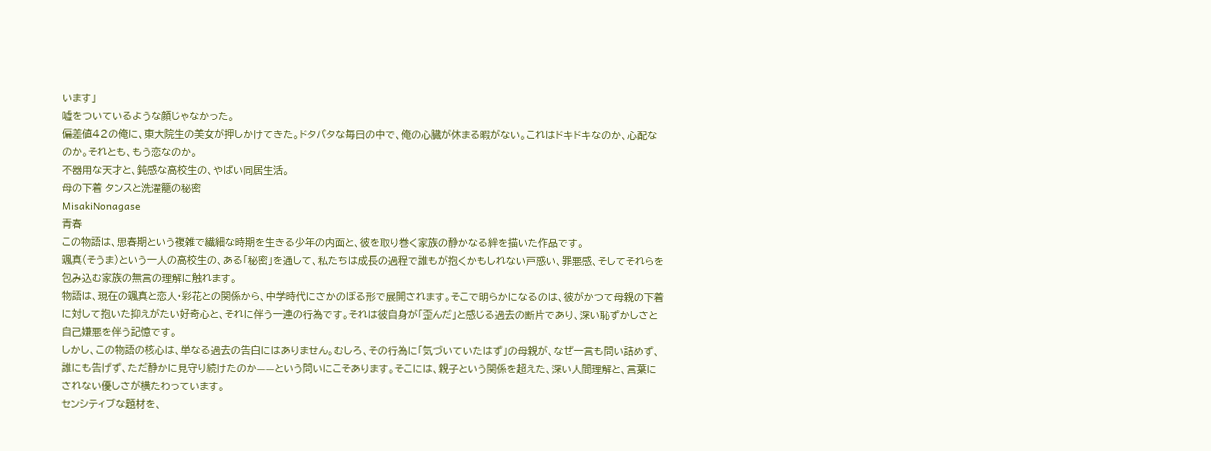います」
嘘をついているような顔じゃなかった。
偏差値42の俺に、東大院生の美女が押しかけてきた。ドタバタな毎日の中で、俺の心臓が休まる暇がない。これはドキドキなのか、心配なのか。それとも、もう恋なのか。
不器用な天才と、鈍感な高校生の、やばい同居生活。
母の下着 タンスと洗濯籠の秘密
MisakiNonagase
青春
この物語は、思春期という複雑で繊細な時期を生きる少年の内面と、彼を取り巻く家族の静かなる絆を描いた作品です。
颯真(そうま)という一人の高校生の、ある「秘密」を通して、私たちは成長の過程で誰もが抱くかもしれない戸惑い、罪悪感、そしてそれらを包み込む家族の無言の理解に触れます。
物語は、現在の颯真と恋人・彩花との関係から、中学時代にさかのぼる形で展開されます。そこで明らかになるのは、彼がかつて母親の下着に対して抱いた抑えがたい好奇心と、それに伴う一連の行為です。それは彼自身が「歪んだ」と感じる過去の断片であり、深い恥ずかしさと自己嫌悪を伴う記憶です。
しかし、この物語の核心は、単なる過去の告白にはありません。むしろ、その行為に「気づいていたはず」の母親が、なぜ一言も問い詰めず、誰にも告げず、ただ静かに見守り続けたのか——という問いにこそあります。そこには、親子という関係を超えた、深い人間理解と、言葉にされない優しさが横たわっています。
センシティブな題材を、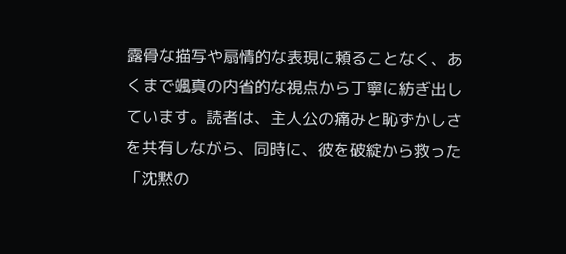露骨な描写や扇情的な表現に頼ることなく、あくまで颯真の内省的な視点から丁寧に紡ぎ出しています。読者は、主人公の痛みと恥ずかしさを共有しながら、同時に、彼を破綻から救った「沈黙の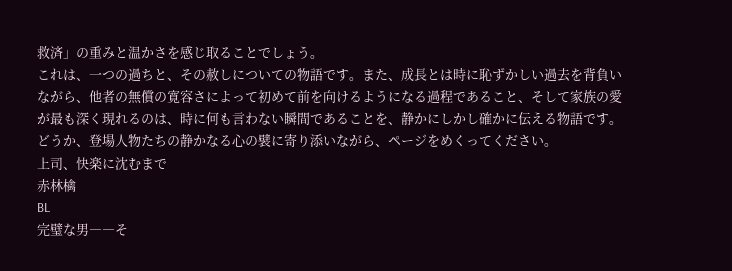救済」の重みと温かさを感じ取ることでしょう。
これは、一つの過ちと、その赦しについての物語です。また、成長とは時に恥ずかしい過去を背負いながら、他者の無償の寛容さによって初めて前を向けるようになる過程であること、そして家族の愛が最も深く現れるのは、時に何も言わない瞬間であることを、静かにしかし確かに伝える物語です。
どうか、登場人物たちの静かなる心の襞に寄り添いながら、ページをめくってください。
上司、快楽に沈むまで
赤林檎
BL
完璧な男――そ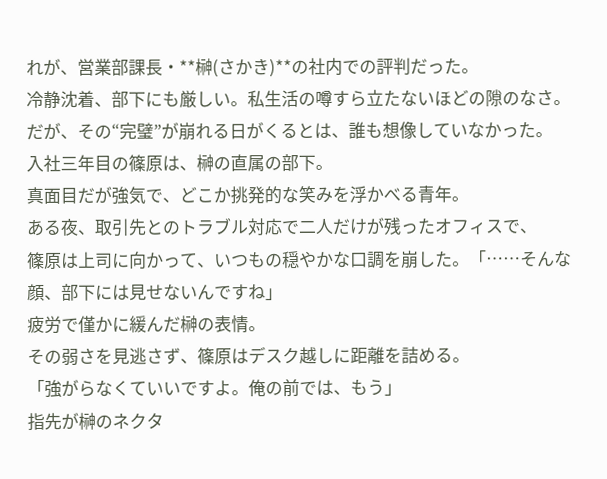れが、営業部課長・**榊(さかき)**の社内での評判だった。
冷静沈着、部下にも厳しい。私生活の噂すら立たないほどの隙のなさ。
だが、その“完璧”が崩れる日がくるとは、誰も想像していなかった。
入社三年目の篠原は、榊の直属の部下。
真面目だが強気で、どこか挑発的な笑みを浮かべる青年。
ある夜、取引先とのトラブル対応で二人だけが残ったオフィスで、
篠原は上司に向かって、いつもの穏やかな口調を崩した。「……そんな顔、部下には見せないんですね」
疲労で僅かに緩んだ榊の表情。
その弱さを見逃さず、篠原はデスク越しに距離を詰める。
「強がらなくていいですよ。俺の前では、もう」
指先が榊のネクタ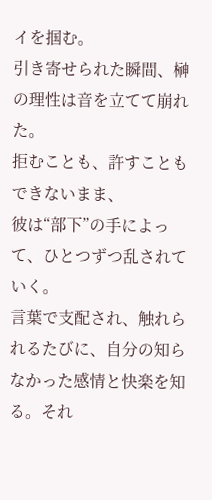イを掴む。
引き寄せられた瞬間、榊の理性は音を立てて崩れた。
拒むことも、許すこともできないまま、
彼は“部下”の手によって、ひとつずつ乱されていく。
言葉で支配され、触れられるたびに、自分の知らなかった感情と快楽を知る。それ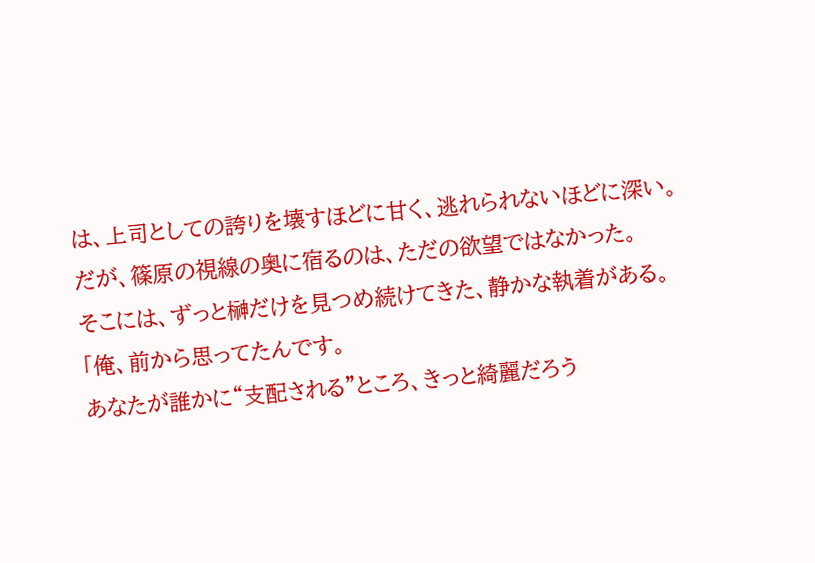は、上司としての誇りを壊すほどに甘く、逃れられないほどに深い。
だが、篠原の視線の奥に宿るのは、ただの欲望ではなかった。
そこには、ずっと榊だけを見つめ続けてきた、静かな執着がある。
「俺、前から思ってたんです。
あなたが誰かに“支配される”ところ、きっと綺麗だろう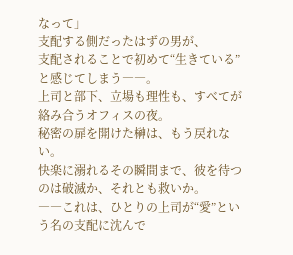なって」
支配する側だったはずの男が、
支配されることで初めて“生きている”と感じてしまう――。
上司と部下、立場も理性も、すべてが絡み合うオフィスの夜。
秘密の扉を開けた榊は、もう戻れない。
快楽に溺れるその瞬間まで、彼を待つのは破滅か、それとも救いか。
――これは、ひとりの上司が“愛”という名の支配に沈んで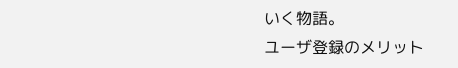いく物語。
ユーザ登録のメリット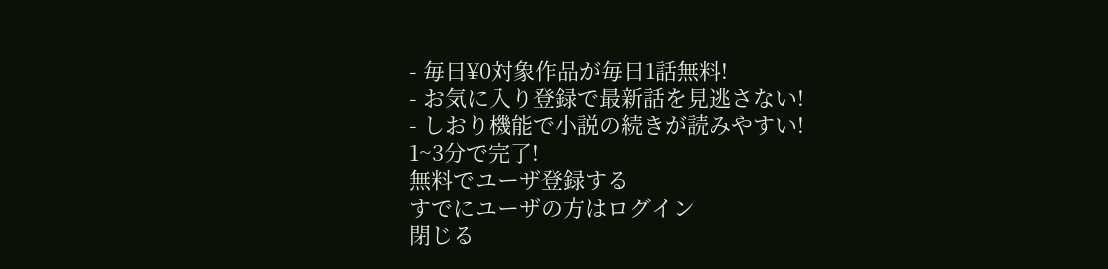- 毎日¥0対象作品が毎日1話無料!
- お気に入り登録で最新話を見逃さない!
- しおり機能で小説の続きが読みやすい!
1~3分で完了!
無料でユーザ登録する
すでにユーザの方はログイン
閉じる